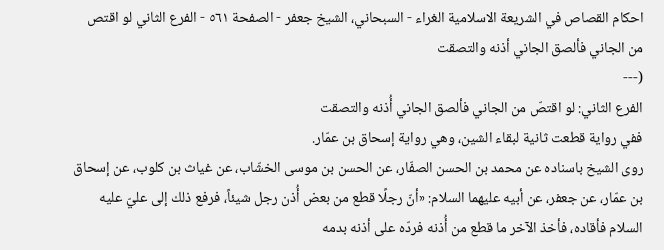احكام القصاص في الشريعة الاسلامية الغراء - السبحاني، الشيخ جعفر - الصفحة ٥٦١ - الفرع الثاني لو اقتص من الجاني فألصق الجاني أذنه والتصقت
(---
الفرع الثاني: لو اقتصّ من الجاني فألصق الجاني أُذنه والتصقت
ففي رواية قطعت ثانية لبقاء الشين، وهي رواية إسحاق بن عمّار.
روى الشيخ باسناده عن محمد بن الحسن الصفّار، عن الحسن بن موسى الخشّاب، عن غياث بن كلوب، عن إسحاق بن عمّار، عن جعفر، عن أبيه عليهما السلام: «أنّ رجلًا قطع من بعض أُذن رجل شيئاً، فرفع ذلك إلى عليّ عليه السلام فأقاده، فأخذ الآخر ما قطع من أُذنه فردّه على أذنه بدمه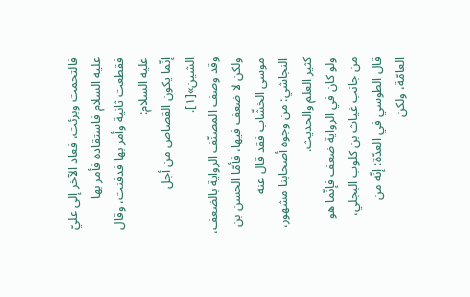فالتحمت وبرئت، فعاد الآخر إلى عليّ عليه السلام فاستقاده فأمر بها فقطعت ثانية وأمر بها فدفنت، وقال عليه السلام:
إنّما يكون القصاص من أجل الشين»[١].
وقد وصف المصنّف الرواية بالضعف، ولكن لا ضعف فيها، فأمّا الحسن بن موسى الخشّاب فقد قال عنه النجاشي: من وجوه أصحابنا مشهور، كثير العلم والحديث.
ولو كان في الرواية ضعف فإنّما هو من جانب غياث بن كلوب البجلي، قال الطوسي في العدّة: إنّه من العامّة، ولكن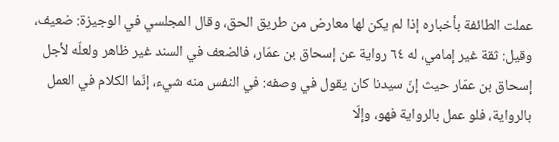عملت الطائفة بأخباره إذا لم يكن لها معارض من طريق الحق، وقال المجلسي في الوجيزة: ضعيف، وقيل: ثقة غير إمامي، له ٦٤ رواية عن إسحاق بن عمّار، فالضعف في السند غير ظاهر ولعلّه لأجل إسحاق بن عمّار حيث إنّ سيدنا كان يقول في وصفه: في النفس منه شيء، إنّما الكلام في العمل بالرواية، فلو عمل بالرواية فهو، وإلّا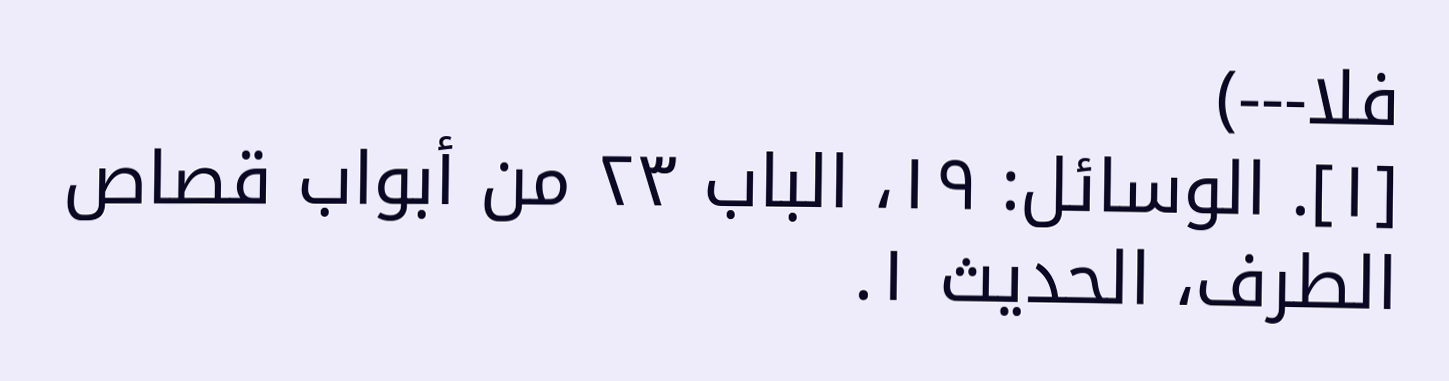فلا---)
[١]. الوسائل: ١٩، الباب ٢٣ من أبواب قصاص الطرف، الحديث ١.